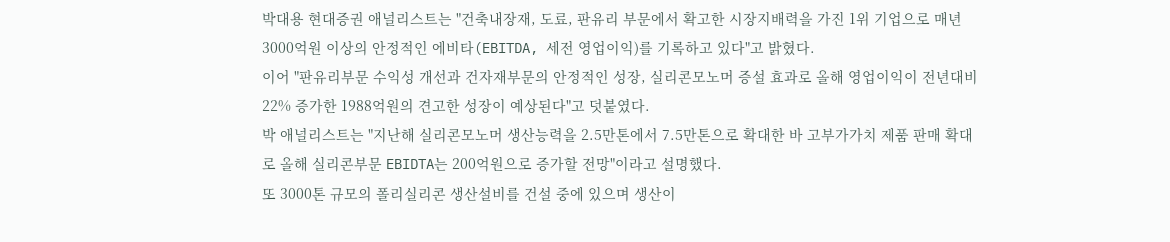박대용 현대증권 애널리스트는 "건축내장재, 도료, 판유리 부문에서 확고한 시장지배력을 가진 1위 기업으로 매년 3000억원 이상의 안정적인 에비타(EBITDA, 세전 영업이익)를 기록하고 있다"고 밝혔다.
이어 "판유리부문 수익성 개선과 건자재부문의 안정적인 성장, 실리콘모노머 증설 효과로 올해 영업이익이 전년대비 22% 증가한 1988억원의 견고한 성장이 예상된다"고 덧붙였다.
박 애널리스트는 "지난해 실리콘모노머 생산능력을 2.5만톤에서 7.5만톤으로 확대한 바 고부가가치 제품 판매 확대로 올해 실리콘부문 EBIDTA는 200억원으로 증가할 전망"이라고 설명했다.
또 3000톤 규모의 폴리실리콘 생산설비를 건설 중에 있으며 생산이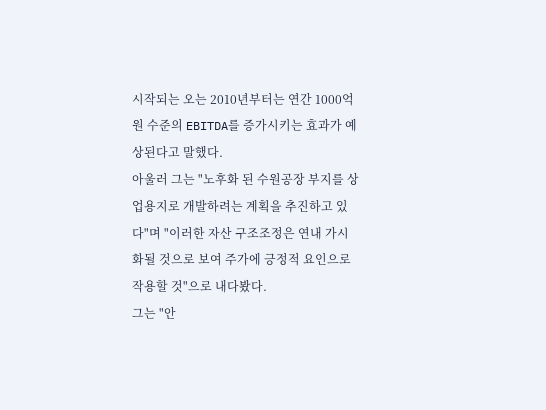시작되는 오는 2010년부터는 연간 1000억원 수준의 EBITDA를 증가시키는 효과가 예상된다고 말했다.
아울러 그는 "노후화 된 수원공장 부지를 상업용지로 개발하려는 계획을 추진하고 있다"며 "이러한 자산 구조조정은 연내 가시화될 것으로 보여 주가에 긍정적 요인으로 작용할 것"으로 내다봤다.
그는 "안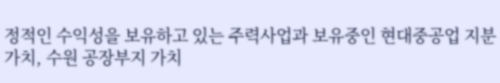정적인 수익성을 보유하고 있는 주력사업과 보유중인 현대중공업 지분 가치, 수원 공장부지 가치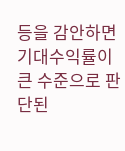등을 감안하면 기대수익률이 큰 수준으로 판단된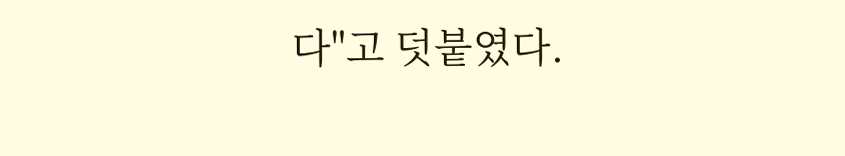다"고 덧붙였다.